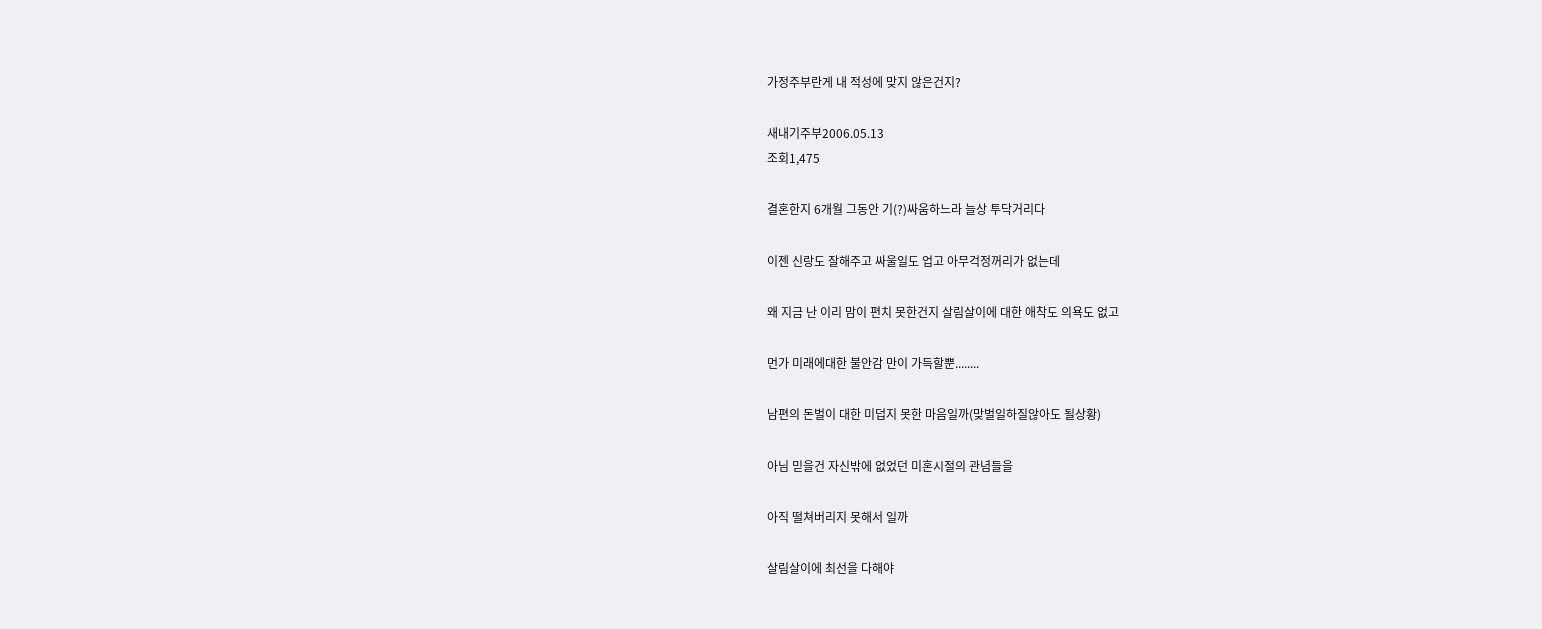가정주부란게 내 적성에 맞지 않은건지?

새내기주부2006.05.13
조회1,475

결혼한지 6개월 그동안 기(?)싸움하느라 늘상 투닥거리다

이젠 신랑도 잘해주고 싸울일도 업고 아무걱정꺼리가 없는데

왜 지금 난 이리 맘이 편치 못한건지 살림살이에 대한 애착도 의욕도 없고

먼가 미래에대한 불안감 만이 가득할뿐........

남편의 돈벌이 대한 미덥지 못한 마음일까(맞벌일하질않아도 될상황)

아님 믿을건 자신밖에 없었던 미혼시절의 관념들을

아직 떨쳐버리지 못해서 일까

살림살이에 최선을 다해야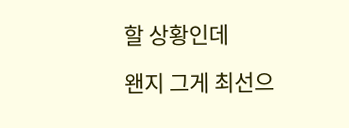할 상황인데

왠지 그게 최선으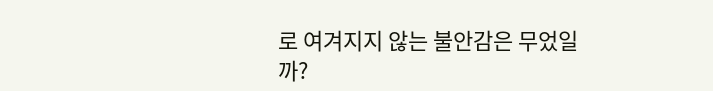로 여겨지지 않는 불안감은 무었일까?